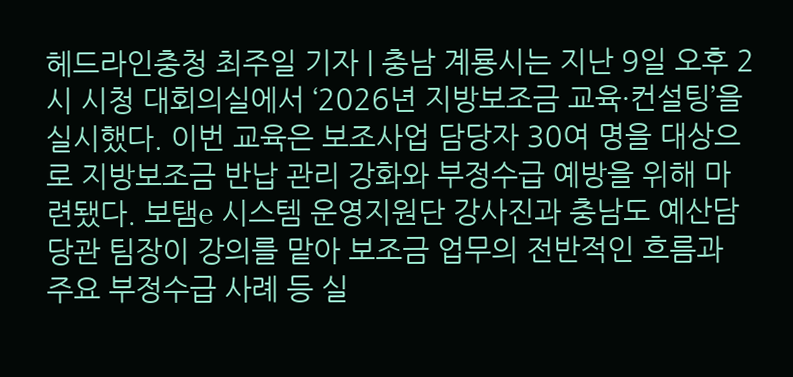헤드라인충청 최주일 기자 | 충남 계룡시는 지난 9일 오후 2시 시청 대회의실에서 ‘2026년 지방보조금 교육·컨설팅’을 실시했다. 이번 교육은 보조사업 담당자 30여 명을 대상으로 지방보조금 반납 관리 강화와 부정수급 예방을 위해 마련됐다. 보탬e 시스템 운영지원단 강사진과 충남도 예산담당관 팀장이 강의를 맡아 보조금 업무의 전반적인 흐름과 주요 부정수급 사례 등 실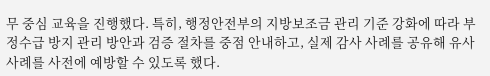무 중심 교육을 진행했다. 특히, 행정안전부의 지방보조금 관리 기준 강화에 따라 부정수급 방지 관리 방안과 검증 절차를 중점 안내하고, 실제 감사 사례를 공유해 유사 사례를 사전에 예방할 수 있도록 했다.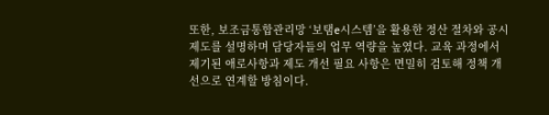또한, 보조금통합관리망 ‘보탬e시스템’을 활용한 정산 절차와 공시 제도를 설명하며 담당자들의 업무 역량을 높였다. 교육 과정에서 제기된 애로사항과 제도 개선 필요 사항은 면밀히 검토해 정책 개선으로 연계할 방침이다.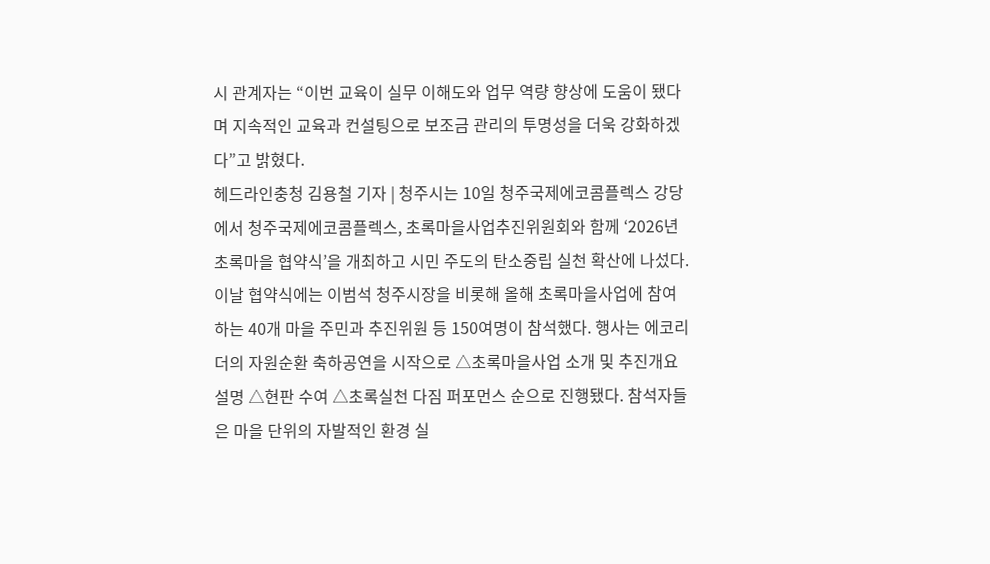시 관계자는 “이번 교육이 실무 이해도와 업무 역량 향상에 도움이 됐다며 지속적인 교육과 컨설팅으로 보조금 관리의 투명성을 더욱 강화하겠다”고 밝혔다.
헤드라인충청 김용철 기자 | 청주시는 10일 청주국제에코콤플렉스 강당에서 청주국제에코콤플렉스, 초록마을사업추진위원회와 함께 ‘2026년 초록마을 협약식’을 개최하고 시민 주도의 탄소중립 실천 확산에 나섰다. 이날 협약식에는 이범석 청주시장을 비롯해 올해 초록마을사업에 참여하는 40개 마을 주민과 추진위원 등 150여명이 참석했다. 행사는 에코리더의 자원순환 축하공연을 시작으로 △초록마을사업 소개 및 추진개요 설명 △현판 수여 △초록실천 다짐 퍼포먼스 순으로 진행됐다. 참석자들은 마을 단위의 자발적인 환경 실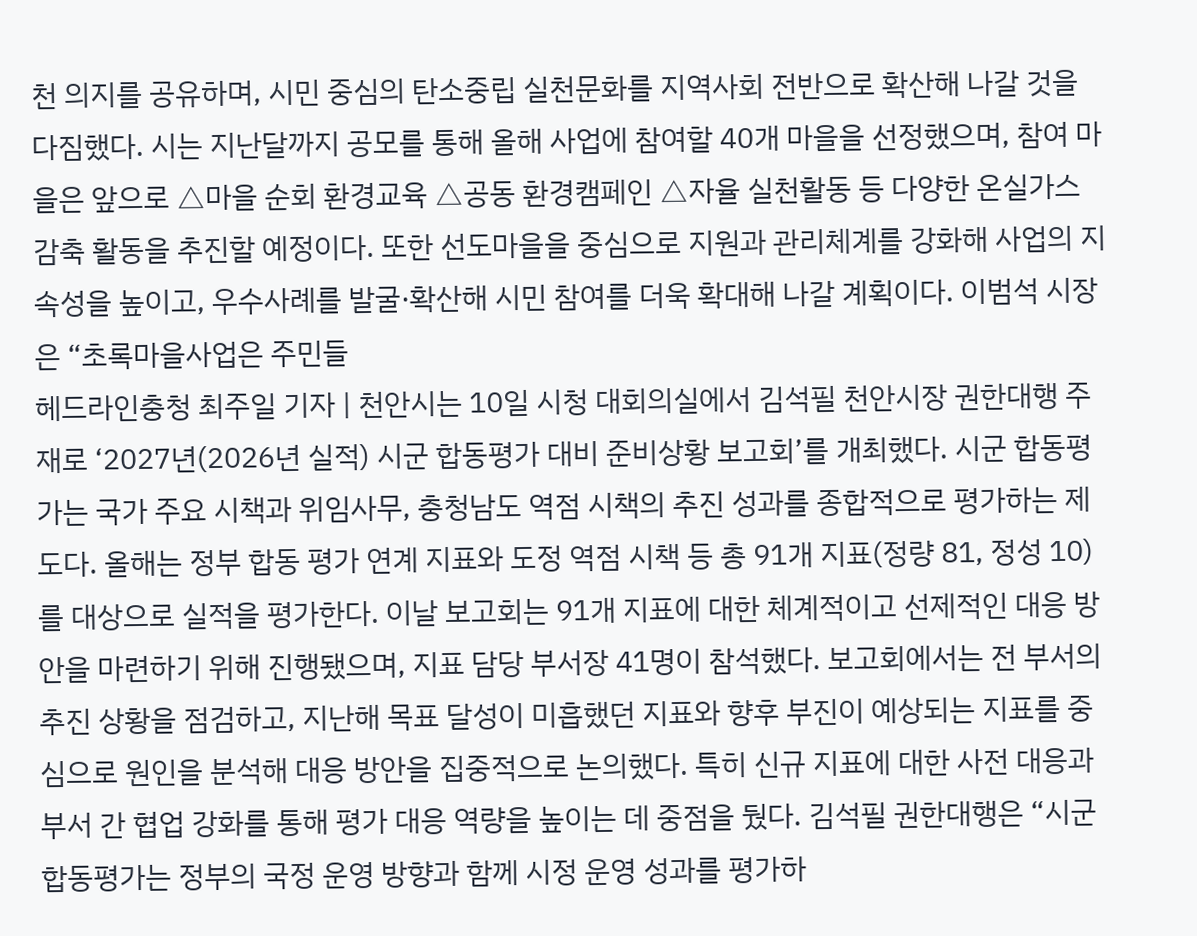천 의지를 공유하며, 시민 중심의 탄소중립 실천문화를 지역사회 전반으로 확산해 나갈 것을 다짐했다. 시는 지난달까지 공모를 통해 올해 사업에 참여할 40개 마을을 선정했으며, 참여 마을은 앞으로 △마을 순회 환경교육 △공동 환경캠페인 △자율 실천활동 등 다양한 온실가스 감축 활동을 추진할 예정이다. 또한 선도마을을 중심으로 지원과 관리체계를 강화해 사업의 지속성을 높이고, 우수사례를 발굴·확산해 시민 참여를 더욱 확대해 나갈 계획이다. 이범석 시장은 “초록마을사업은 주민들
헤드라인충청 최주일 기자 | 천안시는 10일 시청 대회의실에서 김석필 천안시장 권한대행 주재로 ‘2027년(2026년 실적) 시군 합동평가 대비 준비상황 보고회’를 개최했다. 시군 합동평가는 국가 주요 시책과 위임사무, 충청남도 역점 시책의 추진 성과를 종합적으로 평가하는 제도다. 올해는 정부 합동 평가 연계 지표와 도정 역점 시책 등 총 91개 지표(정량 81, 정성 10)를 대상으로 실적을 평가한다. 이날 보고회는 91개 지표에 대한 체계적이고 선제적인 대응 방안을 마련하기 위해 진행됐으며, 지표 담당 부서장 41명이 참석했다. 보고회에서는 전 부서의 추진 상황을 점검하고, 지난해 목표 달성이 미흡했던 지표와 향후 부진이 예상되는 지표를 중심으로 원인을 분석해 대응 방안을 집중적으로 논의했다. 특히 신규 지표에 대한 사전 대응과 부서 간 협업 강화를 통해 평가 대응 역량을 높이는 데 중점을 뒀다. 김석필 권한대행은 “시군 합동평가는 정부의 국정 운영 방향과 함께 시정 운영 성과를 평가하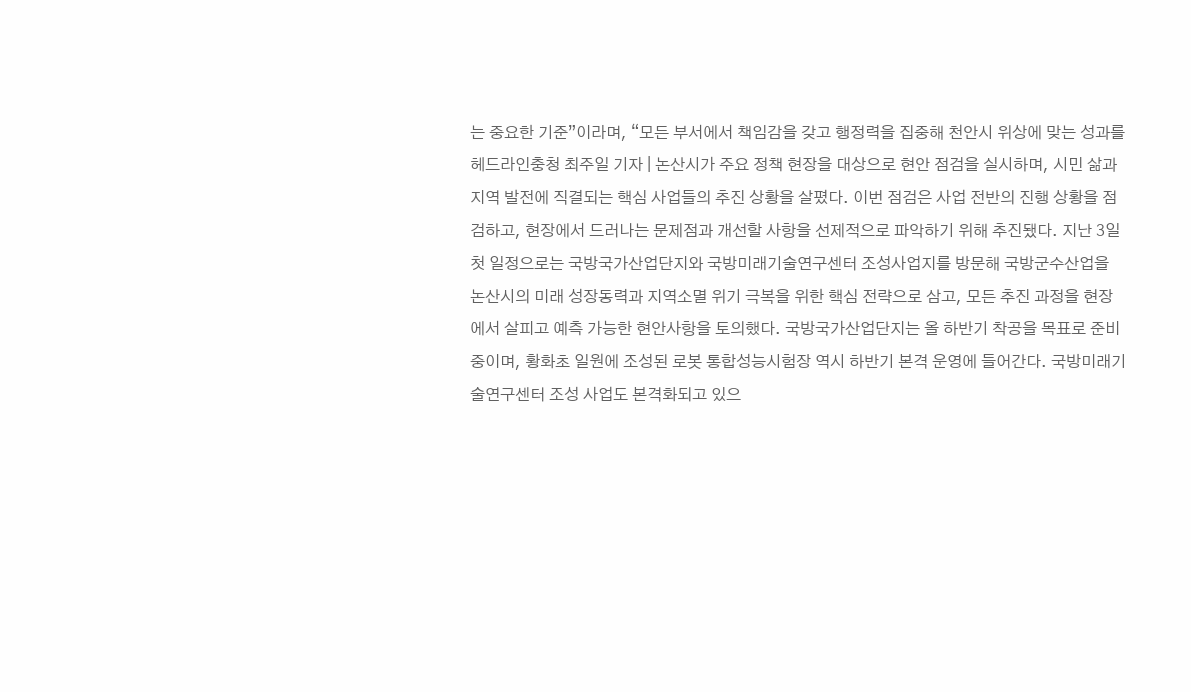는 중요한 기준”이라며, “모든 부서에서 책임감을 갖고 행정력을 집중해 천안시 위상에 맞는 성과를
헤드라인충청 최주일 기자 | 논산시가 주요 정책 현장을 대상으로 현안 점검을 실시하며, 시민 삶과 지역 발전에 직결되는 핵심 사업들의 추진 상황을 살폈다. 이번 점검은 사업 전반의 진행 상황을 점검하고, 현장에서 드러나는 문제점과 개선할 사항을 선제적으로 파악하기 위해 추진됐다. 지난 3일 첫 일정으로는 국방국가산업단지와 국방미래기술연구센터 조성사업지를 방문해 국방군수산업을 논산시의 미래 성장동력과 지역소멸 위기 극복을 위한 핵심 전략으로 삼고, 모든 추진 과정을 현장에서 살피고 예측 가능한 현안사항을 토의했다. 국방국가산업단지는 올 하반기 착공을 목표로 준비 중이며, 황화초 일원에 조성된 로봇 통합성능시험장 역시 하반기 본격 운영에 들어간다. 국방미래기술연구센터 조성 사업도 본격화되고 있으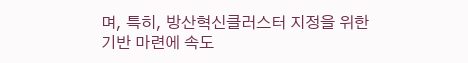며, 특히, 방산혁신클러스터 지정을 위한 기반 마련에 속도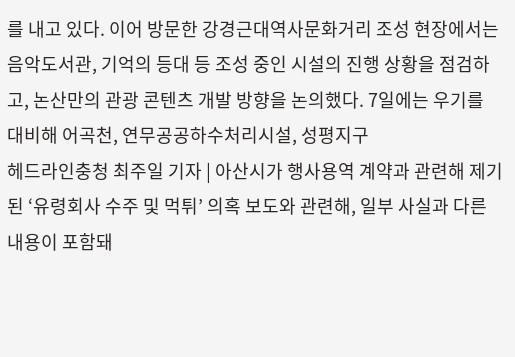를 내고 있다. 이어 방문한 강경근대역사문화거리 조성 현장에서는 음악도서관, 기억의 등대 등 조성 중인 시설의 진행 상황을 점검하고, 논산만의 관광 콘텐츠 개발 방향을 논의했다. 7일에는 우기를 대비해 어곡천, 연무공공하수처리시설, 성평지구
헤드라인충청 최주일 기자 | 아산시가 행사용역 계약과 관련해 제기된 ‘유령회사 수주 및 먹튀’ 의혹 보도와 관련해, 일부 사실과 다른 내용이 포함돼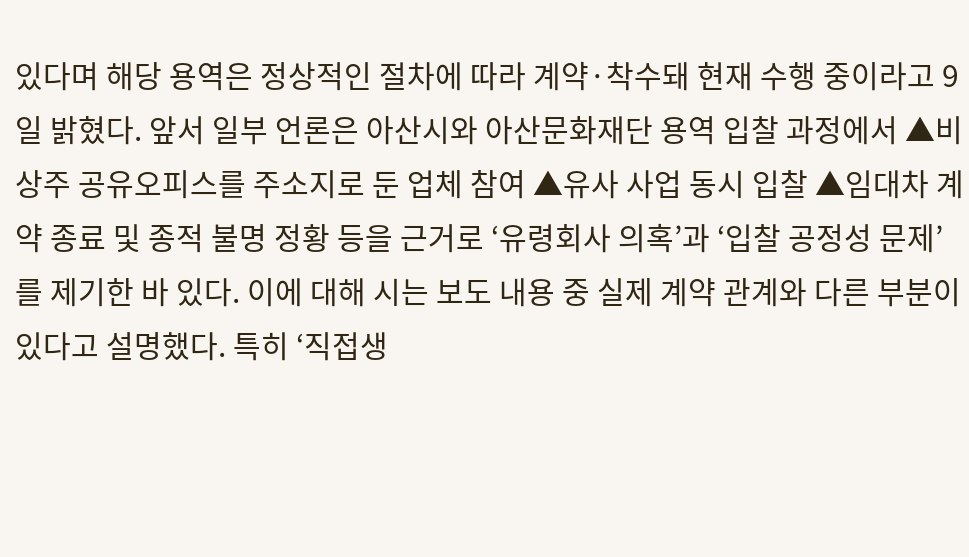있다며 해당 용역은 정상적인 절차에 따라 계약·착수돼 현재 수행 중이라고 9일 밝혔다. 앞서 일부 언론은 아산시와 아산문화재단 용역 입찰 과정에서 ▲비상주 공유오피스를 주소지로 둔 업체 참여 ▲유사 사업 동시 입찰 ▲임대차 계약 종료 및 종적 불명 정황 등을 근거로 ‘유령회사 의혹’과 ‘입찰 공정성 문제’를 제기한 바 있다. 이에 대해 시는 보도 내용 중 실제 계약 관계와 다른 부분이 있다고 설명했다. 특히 ‘직접생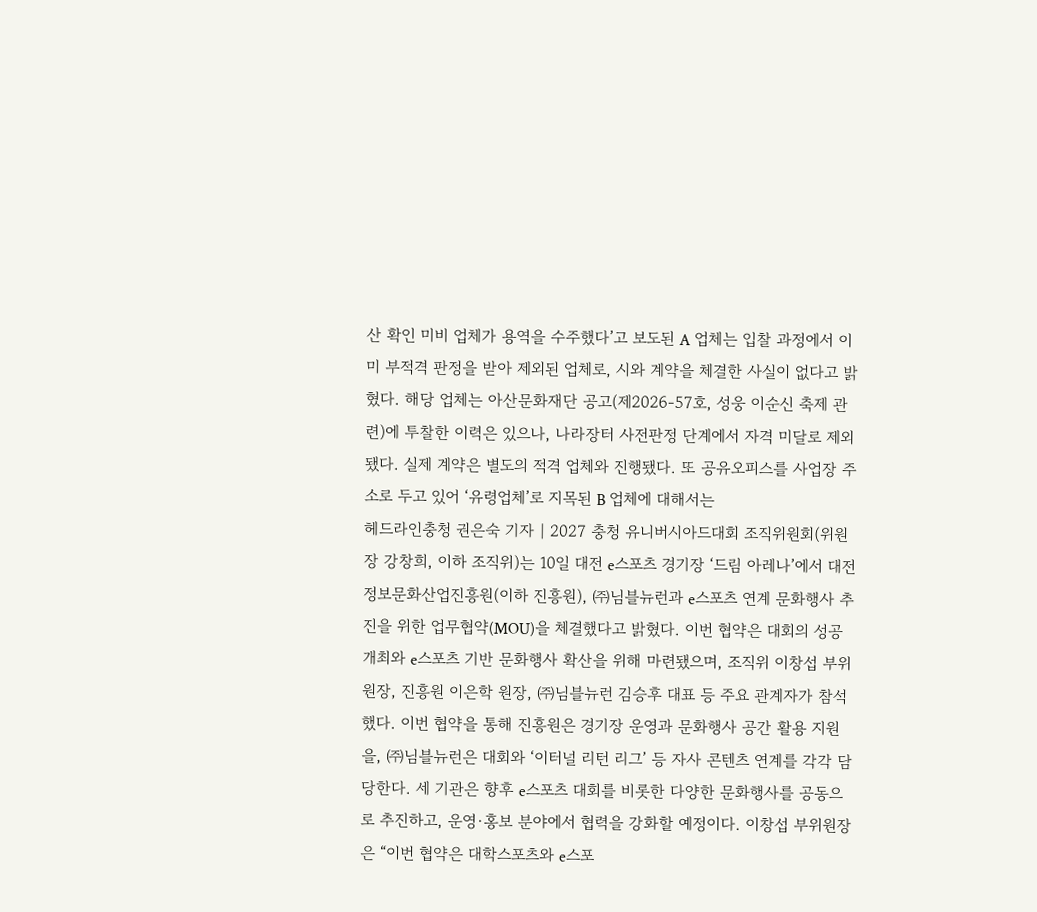산 확인 미비 업체가 용역을 수주했다’고 보도된 A 업체는 입찰 과정에서 이미 부적격 판정을 받아 제외된 업체로, 시와 계약을 체결한 사실이 없다고 밝혔다. 해당 업체는 아산문화재단 공고(제2026-57호, 성웅 이순신 축제 관련)에 투찰한 이력은 있으나, 나라장터 사전판정 단계에서 자격 미달로 제외됐다. 실제 계약은 별도의 적격 업체와 진행됐다. 또 공유오피스를 사업장 주소로 두고 있어 ‘유령업체’로 지목된 B 업체에 대해서는
헤드라인충청 권은숙 기자 | 2027 충청 유니버시아드대회 조직위원회(위원장 강창희, 이하 조직위)는 10일 대전 e스포츠 경기장 ‘드림 아레나’에서 대전정보문화산업진흥원(이하 진흥원), ㈜님블뉴런과 e스포츠 연계 문화행사 추진을 위한 업무협약(MOU)을 체결했다고 밝혔다. 이번 협약은 대회의 성공 개최와 e스포츠 기반 문화행사 확산을 위해 마련됐으며, 조직위 이창섭 부위원장, 진흥원 이은학 원장, ㈜님블뉴런 김승후 대표 등 주요 관계자가 참석했다. 이번 협약을 통해 진흥원은 경기장 운영과 문화행사 공간 활용 지원을, ㈜님블뉴런은 대회와 ‘이터널 리턴 리그’ 등 자사 콘텐츠 연계를 각각 담당한다. 세 기관은 향후 e스포츠 대회를 비롯한 다양한 문화행사를 공동으로 추진하고, 운영·홍보 분야에서 협력을 강화할 예정이다. 이창섭 부위원장은 “이번 협약은 대학스포츠와 e스포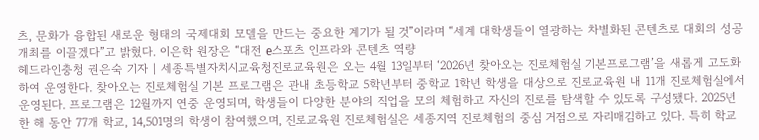츠, 문화가 융합된 새로운 형태의 국제대회 모델을 만드는 중요한 계기가 될 것”이라며 “세계 대학생들이 열광하는 차별화된 콘텐츠로 대회의 성공 개최를 이끌겠다”고 밝혔다. 이은학 원장은 “대전 e스포츠 인프라와 콘텐츠 역량
헤드라인충청 권은숙 기자 | 세종특별자치시교육청진로교육원은 오는 4월 13일부터 ‘2026년 찾아오는 진로체험실 기본프로그램’을 새롭게 고도화하여 운영한다. 찾아오는 진로체험실 기본 프로그램은 관내 초등학교 5학년부터 중학교 1학년 학생을 대상으로 진로교육원 내 11개 진로체험실에서 운영된다. 프로그램은 12월까지 연중 운영되며, 학생들이 다양한 분야의 직업을 모의 체험하고 자신의 진로를 탐색할 수 있도록 구성됐다. 2025년 한 해 동안 77개 학교, 14,501명의 학생이 참여했으며, 진로교육원 진로체험실은 세종지역 진로체험의 중심 거점으로 자리매김하고 있다. 특히 학교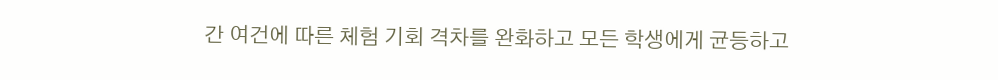간 여건에 따른 체험 기회 격차를 완화하고 모든 학생에게 균등하고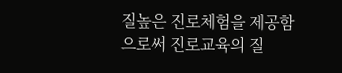질높은 진로체험을 제공함으로써 진로교육의 질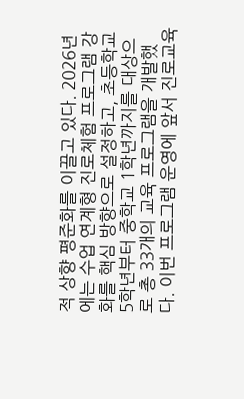적 상향 평준화를 이끌고 있다. 2026년에는 수업 연계형 진로체험 프로그램 강화를 핵심 방향으로 설정하고, 초등학교 5학년부터 중학교 1학년까지를 대상으로 총 33개의 교육 프로그램을 개발했다. 이번 프로그램 운영에 앞서 진로교육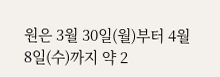원은 3월 30일(월)부터 4월 8일(수)까지 약 2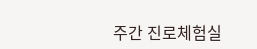주간 진로체험실